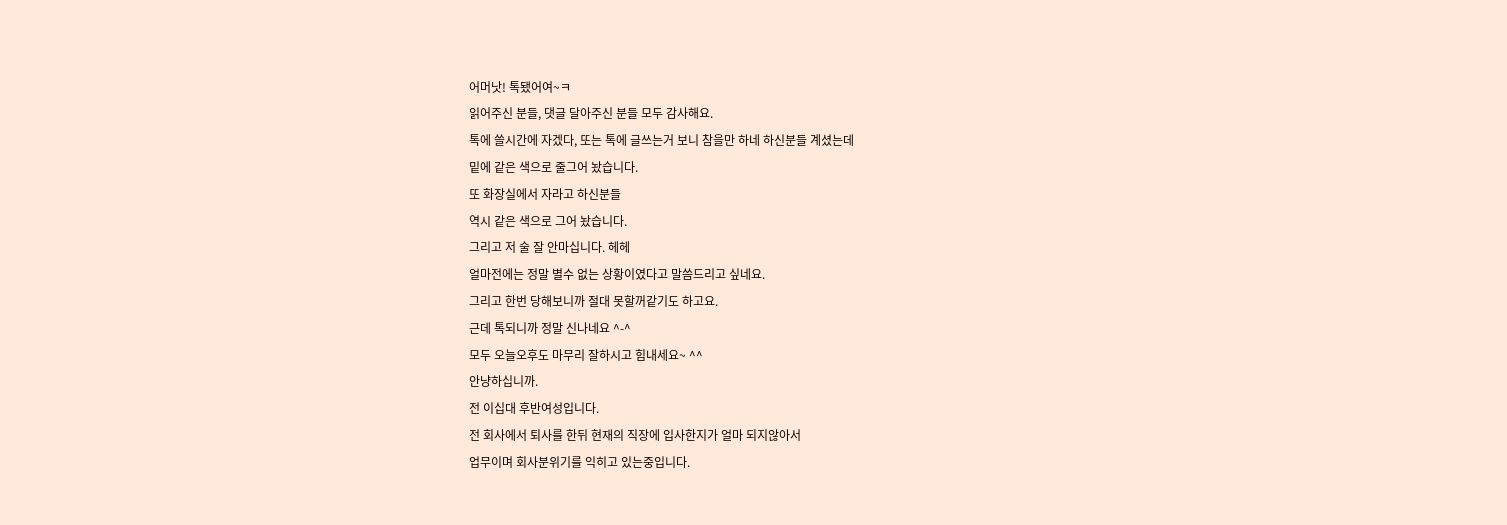어머낫! 톡됐어여~ㅋ
읽어주신 분들, 댓글 달아주신 분들 모두 감사해요.
톡에 쓸시간에 자겠다, 또는 톡에 글쓰는거 보니 참을만 하네 하신분들 계셨는데
밑에 같은 색으로 줄그어 놨습니다.
또 화장실에서 자라고 하신분들
역시 같은 색으로 그어 놨습니다.
그리고 저 술 잘 안마십니다. 헤헤
얼마전에는 정말 별수 없는 상황이였다고 말씀드리고 싶네요.
그리고 한번 당해보니까 절대 못할꺼같기도 하고요.
근데 톡되니까 정말 신나네요 ^-^
모두 오늘오후도 마무리 잘하시고 힘내세요~ ^^
안냥하십니까.
전 이십대 후반여성입니다.
전 회사에서 퇴사를 한뒤 현재의 직장에 입사한지가 얼마 되지않아서
업무이며 회사분위기를 익히고 있는중입니다.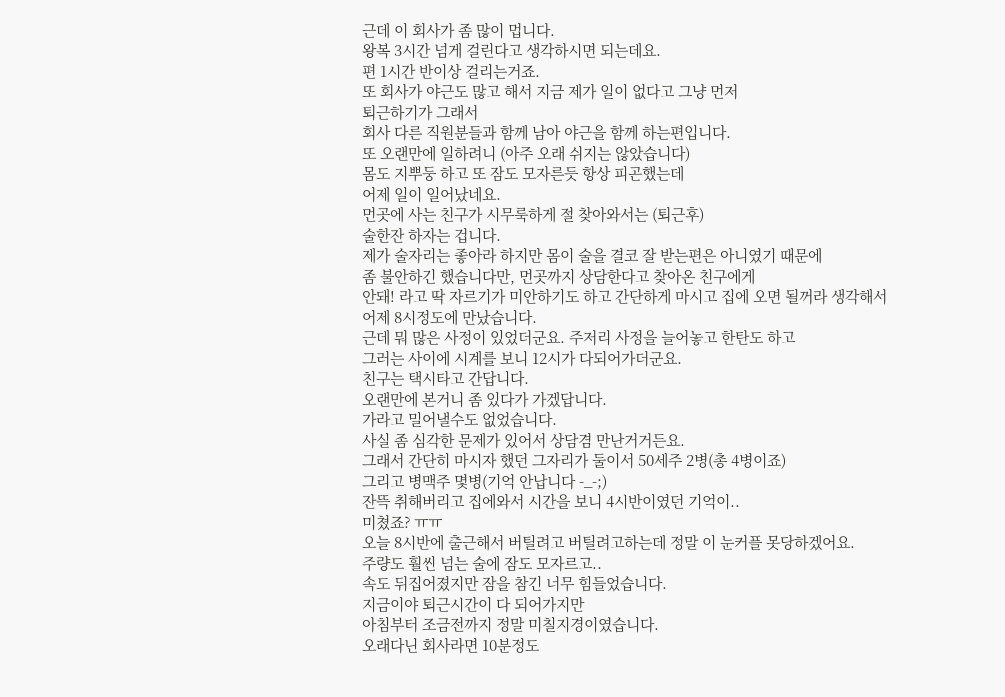근데 이 회사가 좀 많이 멉니다.
왕복 3시간 넘게 걸린다고 생각하시면 되는데요.
편 1시간 반이상 걸리는거죠.
또 회사가 야근도 많고 해서 지금 제가 일이 없다고 그냥 먼저
퇴근하기가 그래서
회사 다른 직원분들과 함께 남아 야근을 함께 하는편입니다.
또 오랜만에 일하려니 (아주 오래 쉬지는 않았습니다)
몸도 지뿌둥 하고 또 잠도 모자른듯 항상 피곤했는데
어제 일이 일어났네요.
먼곳에 사는 친구가 시무룩하게 절 찾아와서는 (퇴근후)
술한잔 하자는 겁니다.
제가 술자리는 좋아라 하지만 몸이 술을 결코 잘 받는편은 아니였기 때문에
좀 불안하긴 했습니다만, 먼곳까지 상담한다고 찾아온 친구에게
안돼! 라고 딱 자르기가 미안하기도 하고 간단하게 마시고 집에 오면 될꺼라 생각해서
어제 8시정도에 만났습니다.
근데 뭐 많은 사정이 있었더군요. 주저리 사정을 늘어놓고 한탄도 하고
그러는 사이에 시계를 보니 12시가 다되어가더군요.
친구는 택시타고 간답니다.
오랜만에 본거니 좀 있다가 가겠답니다.
가라고 밀어낼수도 없었습니다.
사실 좀 심각한 문제가 있어서 상담겸 만난거거든요.
그래서 간단히 마시자 했던 그자리가 둘이서 50세주 2병(총 4병이죠)
그리고 병맥주 몇병(기억 안납니다 -_-;)
잔뜩 취해버리고 집에와서 시간을 보니 4시반이였던 기억이..
미쳤죠? ㅠㅠ
오늘 8시반에 출근해서 버틸려고 버틸려고하는데 정말 이 눈커플 못당하겠어요.
주량도 훨씬 넘는 술에 잠도 모자르고..
속도 뒤집어졌지만 잠을 참긴 너무 힘들었습니다.
지금이야 퇴근시간이 다 되어가지만
아침부터 조금전까지 정말 미칠지경이였습니다.
오래다닌 회사라면 10분정도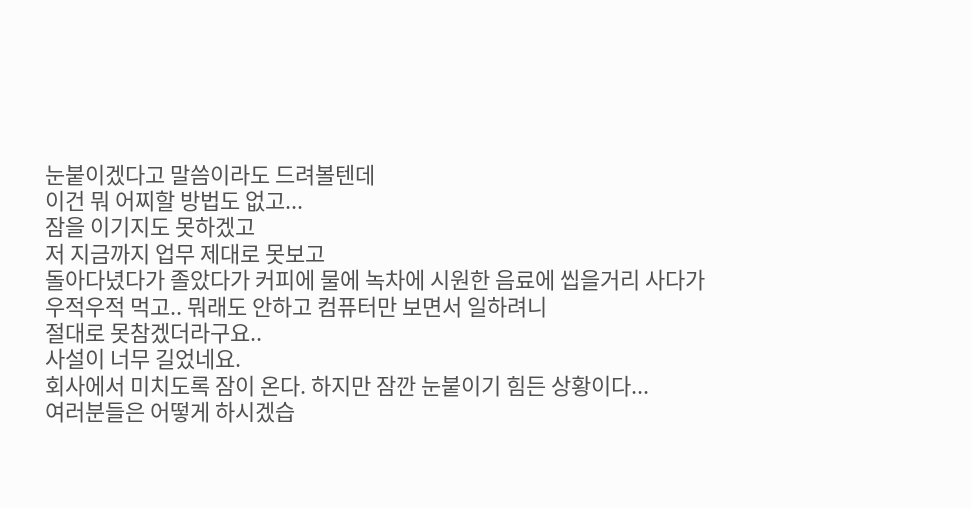눈붙이겠다고 말씀이라도 드려볼텐데
이건 뭐 어찌할 방법도 없고...
잠을 이기지도 못하겠고
저 지금까지 업무 제대로 못보고
돌아다녔다가 졸았다가 커피에 물에 녹차에 시원한 음료에 씹을거리 사다가
우적우적 먹고.. 뭐래도 안하고 컴퓨터만 보면서 일하려니
절대로 못참겠더라구요..
사설이 너무 길었네요.
회사에서 미치도록 잠이 온다. 하지만 잠깐 눈붙이기 힘든 상황이다...
여러분들은 어떻게 하시겠습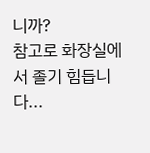니까?
참고로 화장실에서 졸기 힘듭니다...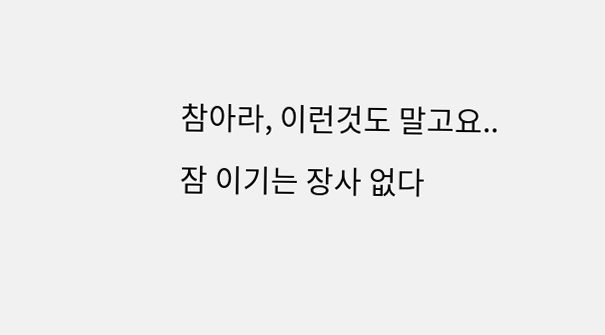참아라, 이런것도 말고요..
잠 이기는 장사 없다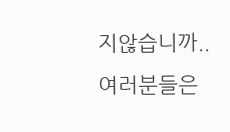지않습니까..
여러분들은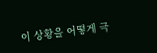이 상황을 어떻게 극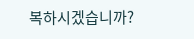복하시겠습니까?